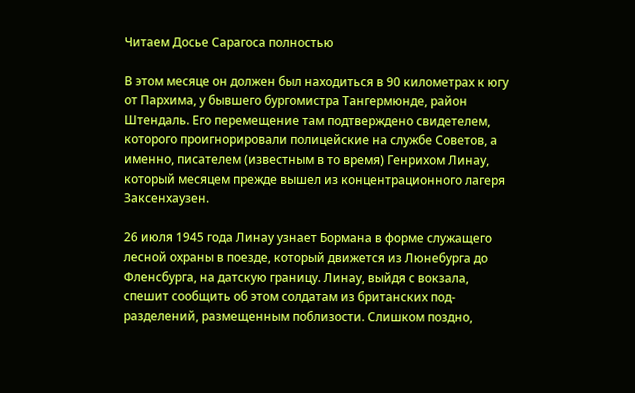Читаем Досье Сарагоса полностью

В этом месяце он должен был находиться в 90 километрах к югу от Пархима, у бывшего бургомистра Тангермюнде, район Штендаль. Его перемещение там подтверждено свидетелем, которого проигнорировали полицейские на службе Советов, а именно, писателем (известным в то время) Генрихом Линау, который месяцем прежде вышел из концентрационного лагеря Заксенхаузен.

26 июля 1945 года Линау узнает Бормана в форме служащего лесной охраны в поезде, который движется из Люнебурга до Фленсбурга, на датскую границу. Линау, выйдя с вокзала, спешит сообщить об этом солдатам из британских под-разделений, размещенным поблизости. Слишком поздно,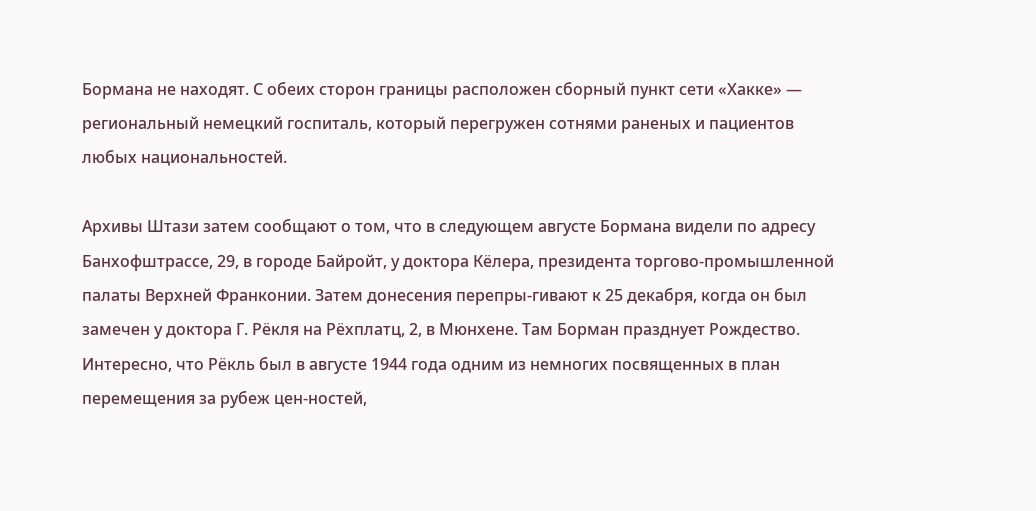Бормана не находят. С обеих сторон границы расположен сборный пункт сети «Хакке» — региональный немецкий госпиталь, который перегружен сотнями раненых и пациентов любых национальностей.

Архивы Штази затем сообщают о том, что в следующем августе Бормана видели по адресу Банхофштрассе, 29, в городе Байройт, у доктора Кёлера, президента торгово-промышленной палаты Верхней Франконии. Затем донесения перепры-гивают к 25 декабря, когда он был замечен у доктора Г. Рёкля на Рёхплатц, 2, в Мюнхене. Там Борман празднует Рождество. Интересно, что Рёкль был в августе 1944 года одним из немногих посвященных в план перемещения за рубеж цен-ностей,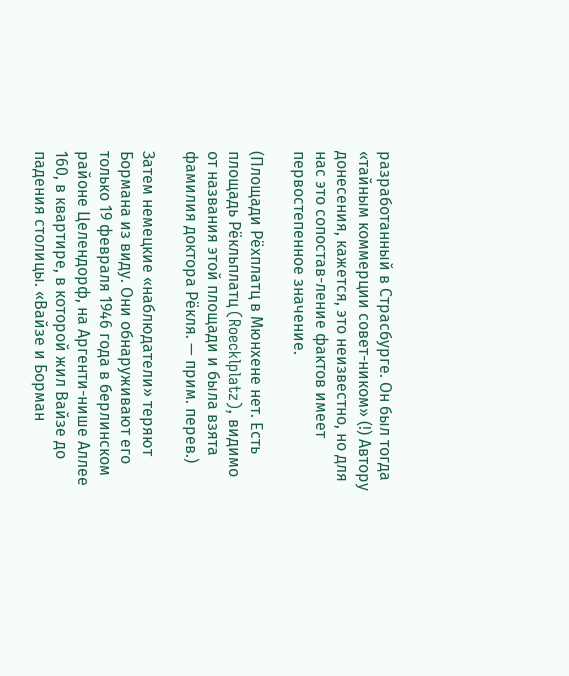разработанный в Страсбурге. Он был тогда «тайным коммерции совет-ником» (!) Автору донесения, кажется, это неизвестно, но для нас это сопостав-ление фактов имеет первостепенное значение.

(Площади Рёхплатц в Мюнхене нет. Есть площадь Рёкльплатц (Roecklplatz), видимо от названия этой площади и была взята фамилия доктора Рёкля. — прим. перев.)

Затем немецкие «наблюдатели» теряют Бормана из виду. Они обнаруживают его только 19 февраля 1946 года в берлинском районе Целендорф, на Аргенти-нише Аллее 160, в квартире, в которой жил Вайзе до падения столицы. «Вайзе и Борман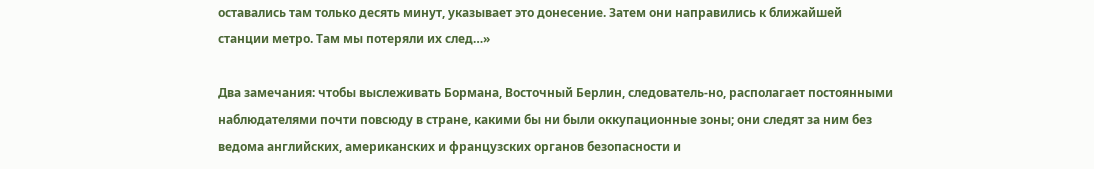оставались там только десять минут, указывает это донесение. Затем они направились к ближайшей станции метро. Там мы потеряли их след…»

Два замечания: чтобы выслеживать Бормана, Восточный Берлин, следователь-но, располагает постоянными наблюдателями почти повсюду в стране, какими бы ни были оккупационные зоны; они следят за ним без ведома английских, американских и французских органов безопасности и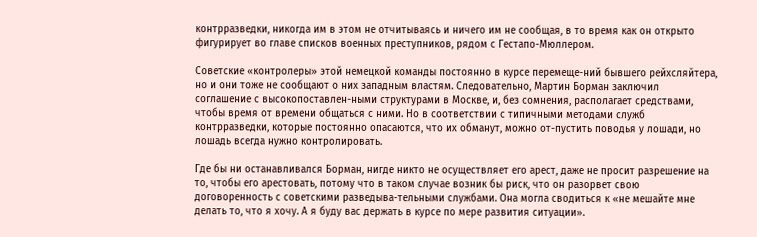контрразведки, никогда им в этом не отчитываясь и ничего им не сообщая, в то время как он открыто фигурирует во главе списков военных преступников, рядом с Гестапо-Мюллером.

Советские «контролеры» этой немецкой команды постоянно в курсе перемеще-ний бывшего рейхсляйтера, но и они тоже не сообщают о них западным властям. Следовательно, Мартин Борман заключил соглашение с высокопоставлен-ными структурами в Москве, и, без сомнения, располагает средствами, чтобы время от времени общаться с ними. Но в соответствии с типичными методами служб контрразведки, которые постоянно опасаются, что их обманут, можно от-пустить поводья у лошади, но лошадь всегда нужно контролировать.

Где бы ни останавливался Борман, нигде никто не осуществляет его арест, даже не просит разрешение на то, чтобы его арестовать, потому что в таком случае возник бы риск, что он разорвет свою договоренность с советскими разведыва-тельными службами. Она могла сводиться к «не мешайте мне делать то, что я хочу. А я буду вас держать в курсе по мере развития ситуации».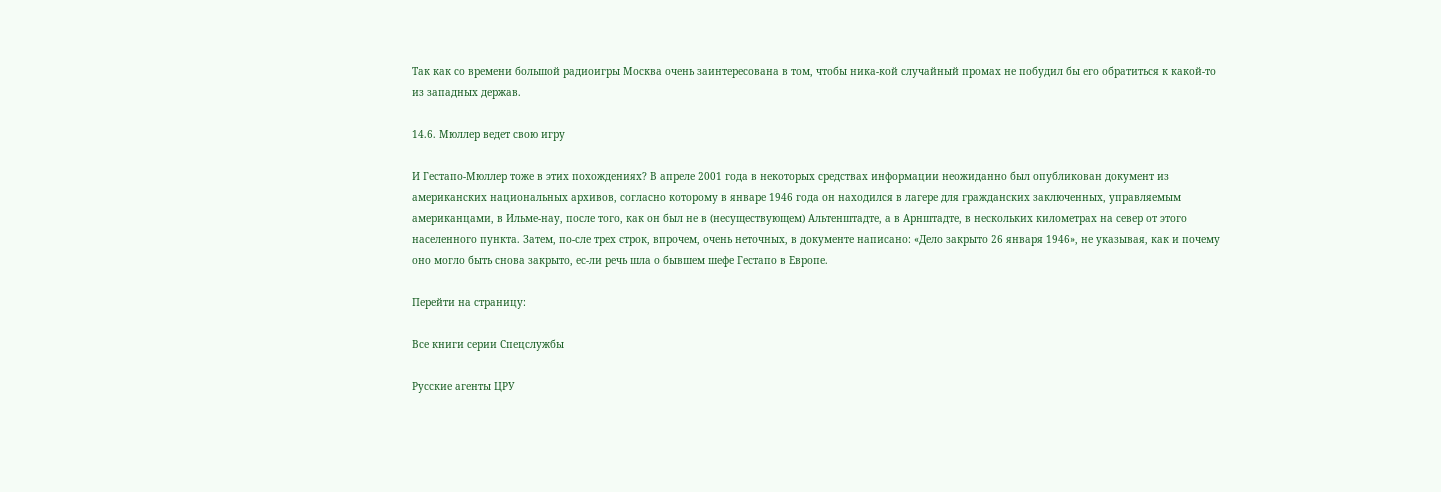Так как со времени большой радиоигры Москва очень заинтересована в том, чтобы ника-кой случайный промах не побудил бы его обратиться к какой-то из западных держав.

14.6. Мюллер ведет свою игру

И Гестапо-Мюллер тоже в этих похождениях? В апреле 2001 года в некоторых средствах информации неожиданно был опубликован документ из американских национальных архивов, согласно которому в январе 1946 года он находился в лагере для гражданских заключенных, управляемым американцами, в Ильме-нау, после того, как он был не в (несуществующем) Альтенштадте, а в Арнштадте, в нескольких километрах на север от этого населенного пункта. Затем, по-сле трех строк, впрочем, очень неточных, в документе написано: «Дело закрыто 26 января 1946», не указывая, как и почему оно могло быть снова закрыто, ес-ли речь шла о бывшем шефе Гестапо в Европе.

Перейти на страницу:

Все книги серии Спецслужбы

Русские агенты ЦРУ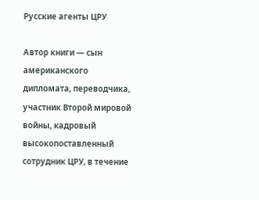Русские агенты ЦРУ

Автор книги — сын американского дипломата, переводчика, участник Второй мировой войны, кадровый высокопоставленный сотрудник ЦРУ, в течение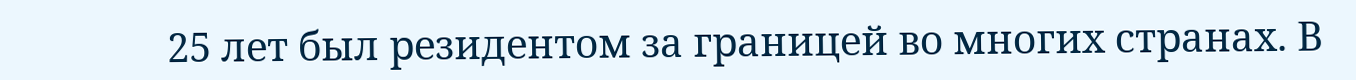25 лет был резидентом за границей во многих странах. В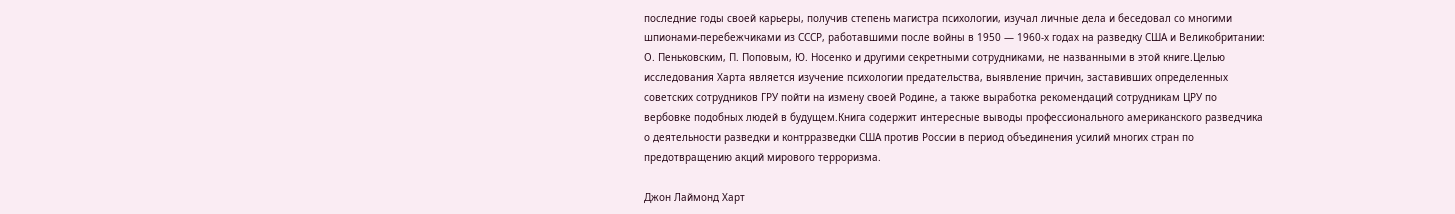последние годы своей карьеры, получив степень магистра психологии, изучал личные дела и беседовал со многими шпионами-перебежчиками из СССР, работавшими после войны в 1950 — 1960-х годах на разведку США и Великобритании: О. Пеньковским, П. Поповым, Ю. Носенко и другими секретными сотрудниками, не названными в этой книге.Целью исследования Харта является изучение психологии предательства, выявление причин, заставивших определенных советских сотрудников ГРУ пойти на измену своей Родине, а также выработка рекомендаций сотрудникам ЦРУ по вербовке подобных людей в будущем.Книга содержит интересные выводы профессионального американского разведчика о деятельности разведки и контрразведки США против России в период объединения усилий многих стран по предотвращению акций мирового терроризма.

Джон Лаймонд Харт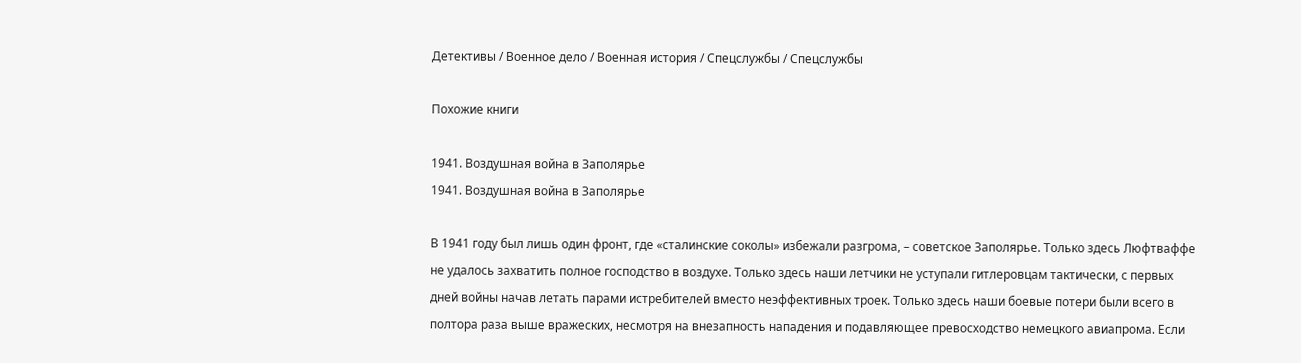Детективы / Военное дело / Военная история / Спецслужбы / Cпецслужбы

Похожие книги

1941. Воздушная война в Заполярье
1941. Воздушная война в Заполярье

В 1941 году был лишь один фронт, где «сталинские соколы» избежали разгрома, – советское Заполярье. Только здесь Люфтваффе не удалось захватить полное господство в воздухе. Только здесь наши летчики не уступали гитлеровцам тактически, с первых дней войны начав летать парами истребителей вместо неэффективных троек. Только здесь наши боевые потери были всего в полтора раза выше вражеских, несмотря на внезапность нападения и подавляющее превосходство немецкого авиапрома. Если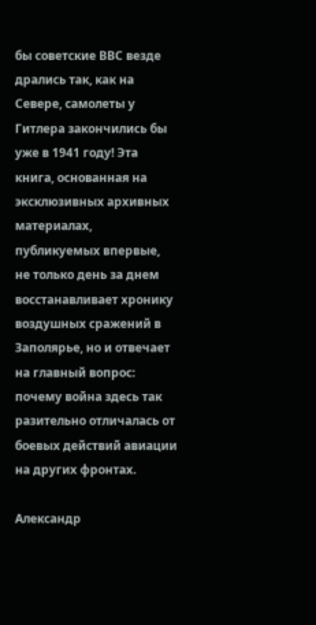бы советские ВВС везде дрались так, как на Севере, самолеты у Гитлера закончились бы уже в 1941 году! Эта книга, основанная на эксклюзивных архивных материалах, публикуемых впервые, не только день за днем восстанавливает хронику воздушных сражений в Заполярье, но и отвечает на главный вопрос: почему война здесь так разительно отличалась от боевых действий авиации на других фронтах.

Александр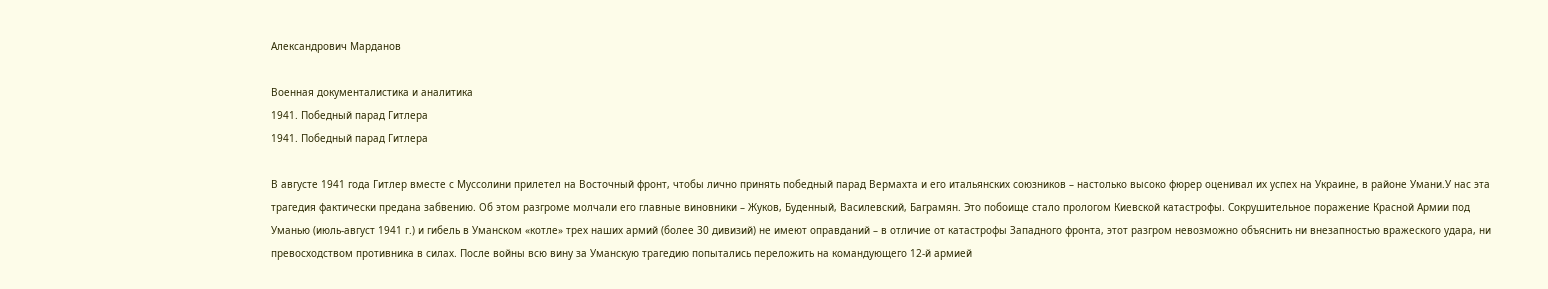Александрович Марданов

Военная документалистика и аналитика
1941. Победный парад Гитлера
1941. Победный парад Гитлера

В августе 1941 года Гитлер вместе с Муссолини прилетел на Восточный фронт, чтобы лично принять победный парад Вермахта и его итальянских союзников – настолько высоко фюрер оценивал их успех на Украине, в районе Умани.У нас эта трагедия фактически предана забвению. Об этом разгроме молчали его главные виновники – Жуков, Буденный, Василевский, Баграмян. Это побоище стало прологом Киевской катастрофы. Сокрушительное поражение Красной Армии под Уманью (июль-август 1941 г.) и гибель в Уманском «котле» трех наших армий (более 30 дивизий) не имеют оправданий – в отличие от катастрофы Западного фронта, этот разгром невозможно объяснить ни внезапностью вражеского удара, ни превосходством противника в силах. После войны всю вину за Уманскую трагедию попытались переложить на командующего 12-й армией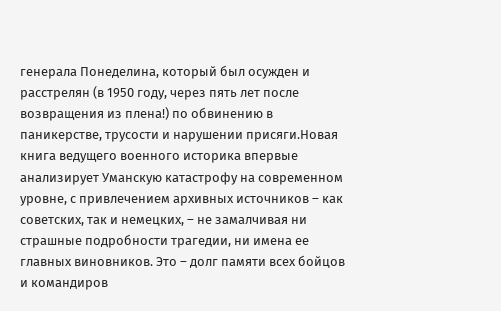генерала Понеделина, который был осужден и расстрелян (в 1950 году, через пять лет после возвращения из плена!) по обвинению в паникерстве, трусости и нарушении присяги.Новая книга ведущего военного историка впервые анализирует Уманскую катастрофу на современном уровне, с привлечением архивных источников – как советских, так и немецких, – не замалчивая ни страшные подробности трагедии, ни имена ее главных виновников. Это – долг памяти всех бойцов и командиров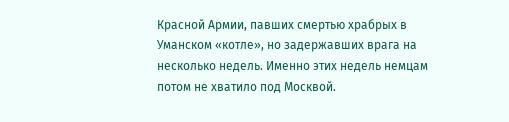Красной Армии, павших смертью храбрых в Уманском «котле», но задержавших врага на несколько недель. Именно этих недель немцам потом не хватило под Москвой.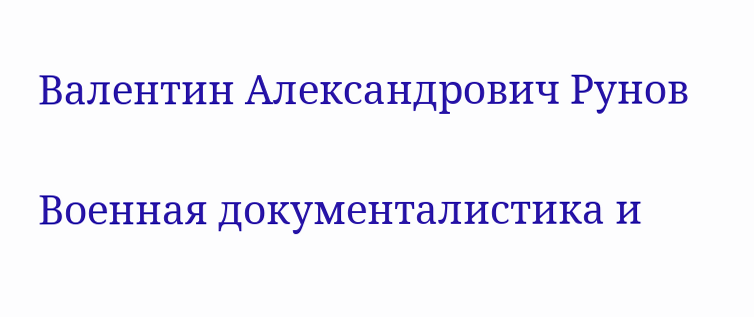Валентин Александрович Рунов

Военная документалистика и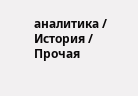аналитика / История / Прочая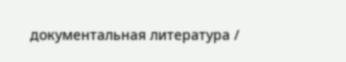документальная литература /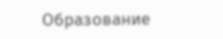Образование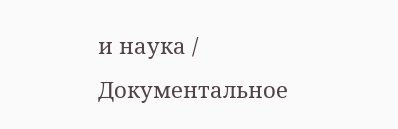и наука / Документальное